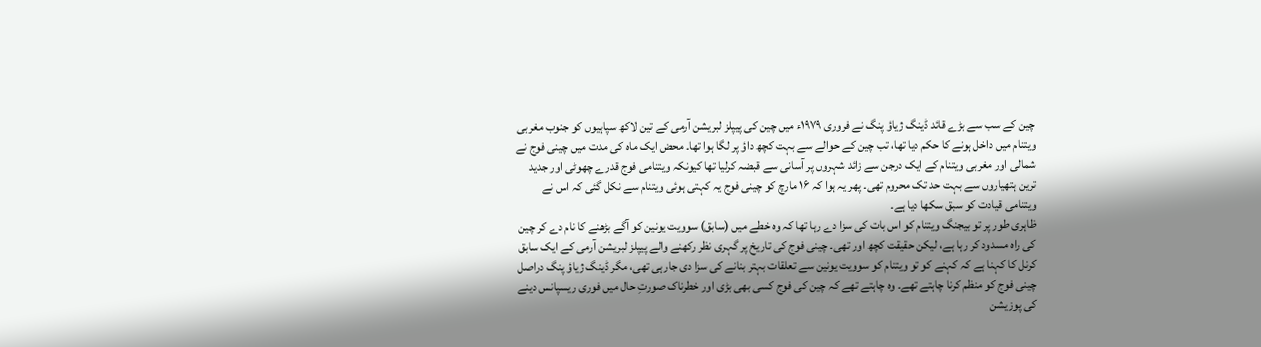چین کے سب سے بڑے قائد ڈینگ ژیاؤ پنگ نے فروری ۱۹۷۹ء میں چین کی پیپلز لبریشن آرمی کے تین لاکھ سپاہیوں کو جنوب مغربی ویتنام میں داخل ہونے کا حکم دیا تھا، تب چین کے حوالے سے بہت کچھ داؤ پر لگا ہوا تھا۔ محض ایک ماہ کی مدت میں چینی فوج نے شمالی اور مغربی ویتنام کے ایک درجن سے زائد شہروں پر آسانی سے قبضہ کرلیا تھا کیونکہ ویتنامی فوج قدرے چھوٹی اور جدید ترین ہتھیاروں سے بہت حد تک محروم تھی۔ پھر یہ ہوا کہ ۱۶ مارچ کو چینی فوج یہ کہتی ہوئی ویتنام سے نکل گئی کہ اس نے ویتنامی قیادت کو سبق سکھا دیا ہے۔
ظاہری طور پر تو بیجنگ ویتنام کو اس بات کی سزا دے رہا تھا کہ وہ خطے میں (سابق) سوویت یونین کو آگے بڑھنے کا نام دے کر چین کی راہ مسدود کر رہا ہے، لیکن حقیقت کچھ اور تھی۔ چینی فوج کی تاریخ پر گہری نظر رکھنے والے پیپلز لبریشن آرمی کے ایک سابق کرنل کا کہنا ہے کہ کہنے کو تو ویتنام کو سوویت یونین سے تعلقات بہتر بنانے کی سزا دی جارہی تھی، مگر ڈینگ ژیاؤ پنگ دراصل چینی فوج کو منظم کرنا چاہتے تھے۔ وہ چاہتے تھے کہ چین کی فوج کسی بھی بڑی اور خطرناک صورتِ حال میں فوری ریسپانس دینے کی پوزیشن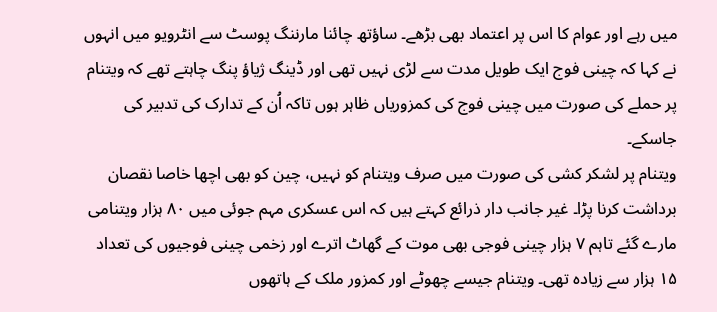میں رہے اور عوام کا اس پر اعتماد بھی بڑھے۔ ساؤتھ چائنا مارننگ پوسٹ سے انٹرویو میں انہوں نے کہا کہ چینی فوج ایک طویل مدت سے لڑی نہیں تھی اور ڈینگ ژیاؤ پنگ چاہتے تھے کہ ویتنام پر حملے کی صورت میں چینی فوج کی کمزوریاں ظاہر ہوں تاکہ اُن کے تدارک کی تدبیر کی جاسکے۔
ویتنام پر لشکر کشی کی صورت میں صرف ویتنام کو نہیں، چین کو بھی اچھا خاصا نقصان برداشت کرنا پڑا۔ غیر جانب دار ذرائع کہتے ہیں کہ اس عسکری مہم جوئی میں ۸۰ ہزار ویتنامی مارے گئے تاہم ۷ ہزار چینی فوجی بھی موت کے گھاٹ اترے اور زخمی چینی فوجیوں کی تعداد ۱۵ ہزار سے زیادہ تھی۔ ویتنام جیسے چھوٹے اور کمزور ملک کے ہاتھوں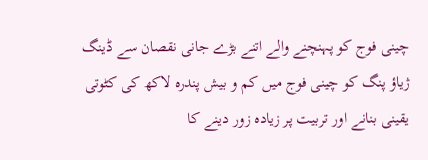چینی فوج کو پہنچنے والے اتنے بڑے جانی نقصان سے ڈینگ ژیاؤ پنگ کو چینی فوج میں کم و بیش پندرہ لاکھ کی کٹوتی یقینی بنانے اور تربیت پر زیادہ زور دینے کا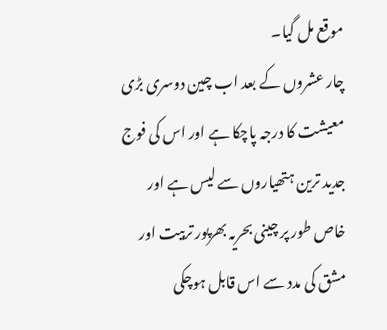موقع مل گیا۔
چار عشروں کے بعد اب چین دوسری بڑی معیشت کا درجہ پاچکا ہے اور اس کی فوج جدید ترین ہتھیاروں سے لیس ہے اور خاص طور پر چینی بحریہ بھرپور تربیت اور مشق کی مدد سے اس قابل ہوچکی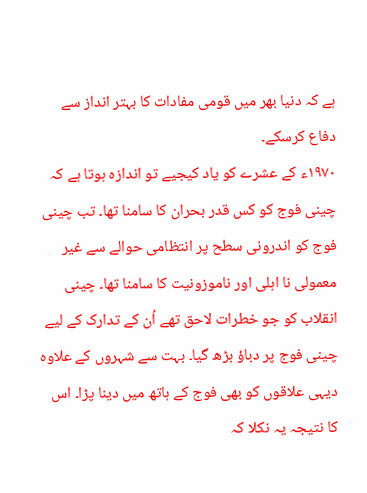ہے کہ دنیا بھر میں قومی مفادات کا بہتر انداز سے دفاع کرسکے۔
۱۹۷۰ء کے عشرے کو یاد کیجیے تو اندازہ ہوتا ہے کہ چینی فوج کو کس قدر بحران کا سامنا تھا۔ تب چینی فوج کو اندرونی سطح پر انتظامی حوالے سے غیر معمولی نا اہلی اور ناموزونیت کا سامنا تھا۔ چینی انقلاب کو جو خطرات لاحق تھے اُن کے تدارک کے لیے چینی فوج پر دباؤ بڑھ گیا۔ بہت سے شہروں کے علاوہ دیہی علاقوں کو بھی فوج کے ہاتھ میں دینا پڑا۔ اس کا نتیجہ یہ نکلا کہ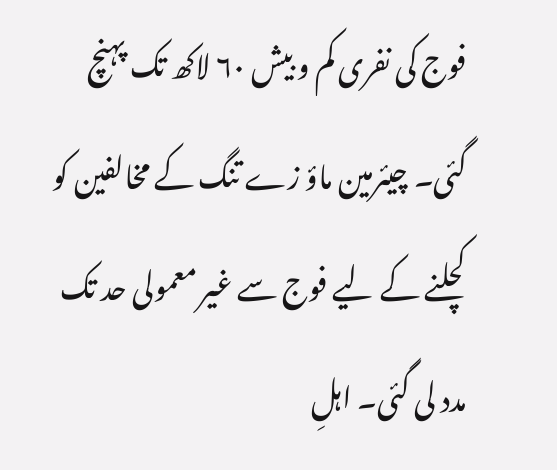فوج کی نفری کم و بیش ۶۰ لاکھ تک پہنچ گئی۔ چیئرمین ماؤ زے تنگ کے مخالفین کو کچلنے کے لیے فوج سے غیر معمولی حد تک مدد لی گئی۔ اہلِ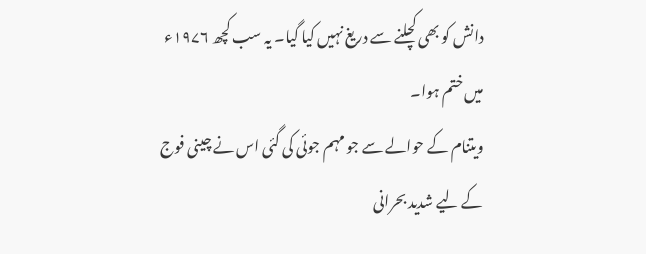دانش کو بھی کچلنے سے دریغ نہیں کیا گیا۔ یہ سب کچھ ۱۹۷۶ء میں ختم ہوا۔
ویتنام کے حوالے سے جو مہم جوئی کی گئی اس نے چینی فوج کے لیے شدید بحرانی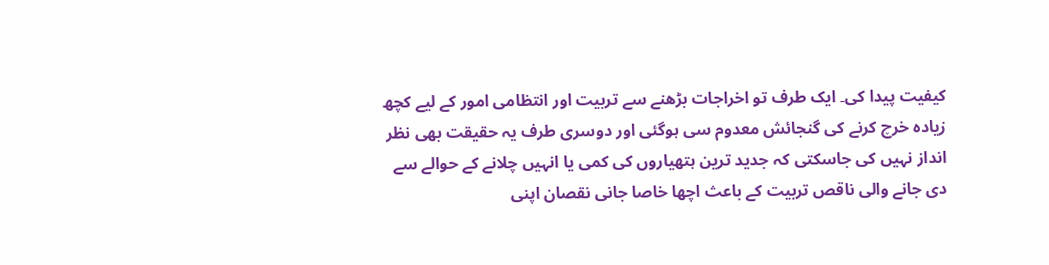کیفیت پیدا کی۔ ایک طرف تو اخراجات بڑھنے سے تربیت اور انتظامی امور کے لیے کچھ زیادہ خرچ کرنے کی گنجائش معدوم سی ہوگئی اور دوسری طرف یہ حقیقت بھی نظر انداز نہیں کی جاسکتی کہ جدید ترین ہتھیاروں کی کمی یا انہیں چلانے کے حوالے سے دی جانے والی ناقص تربیت کے باعث اچھا خاصا جانی نقصان اپنی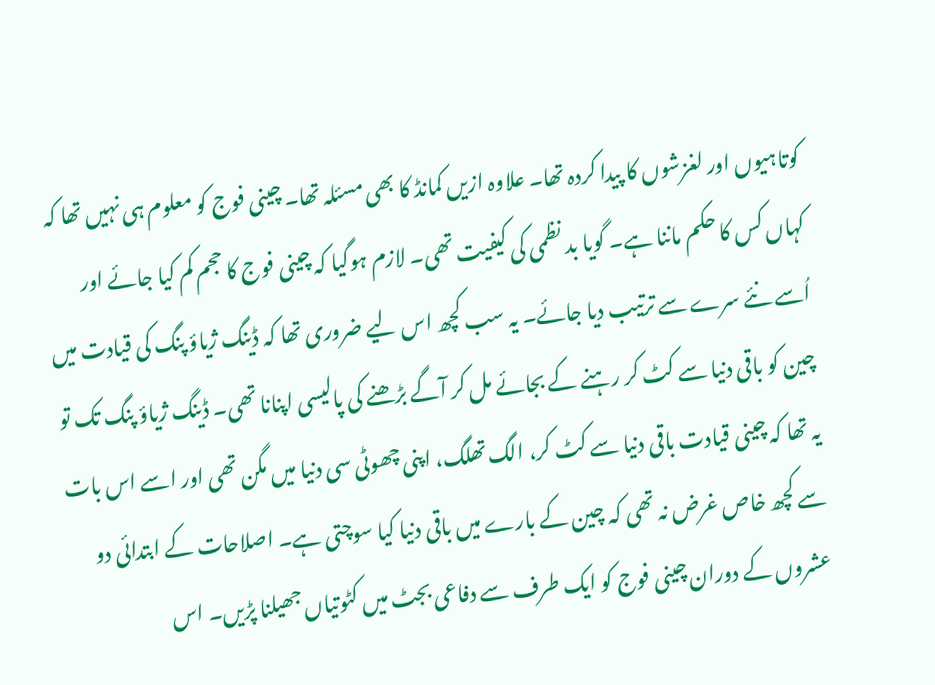کوتاہیوں اور لغزشوں کا پیدا کردہ تھا۔ علاوہ ازیں کمانڈ کا بھی مسئلہ تھا۔ چینی فوج کو معلوم ہی نہیں تھا کہ کہاں کس کا حکم ماننا ہے۔ گویا بد نظمی کی کیفیت تھی۔ لازم ہوگیا کہ چینی فوج کا حجم کم کیا جائے اور اُسے نئے سرے سے ترتیب دیا جائے۔ یہ سب کچھ اس لیے ضروری تھا کہ ڈینگ ژیاؤ پنگ کی قیادت میں چین کو باقی دنیا سے کٹ کر رہنے کے بجائے مل کر آگے بڑھنے کی پالیسی اپنانا تھی۔ ڈینگ ژیاؤ پنگ تک تو یہ تھا کہ چینی قیادت باقی دنیا سے کٹ کر، الگ تھلگ، اپنی چھوٹی سی دنیا میں مگن تھی اور اسے اس بات سے کچھ خاص غرض نہ تھی کہ چین کے بارے میں باقی دنیا کیا سوچتی ہے۔ اصلاحات کے ابتدائی دو عشروں کے دوران چینی فوج کو ایک طرف سے دفاعی بجٹ میں کٹوتیاں جھیلنا پڑیں۔ اس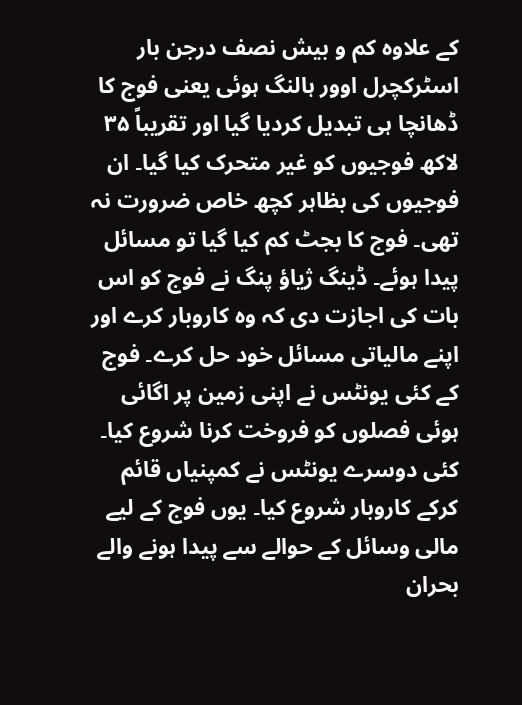کے علاوہ کم و بیش نصف درجن بار اسٹرکچرل اوور ہالنگ ہوئی یعنی فوج کا ڈھانچا ہی تبدیل کردیا گیا اور تقریباً ۳۵ لاکھ فوجیوں کو غیر متحرک کیا گیا۔ ان فوجیوں کی بظاہر کچھ خاص ضرورت نہ تھی۔ فوج کا بجٹ کم کیا گیا تو مسائل پیدا ہوئے۔ ڈینگ ژیاؤ پنگ نے فوج کو اس بات کی اجازت دی کہ وہ کاروبار کرے اور اپنے مالیاتی مسائل خود حل کرے۔ فوج کے کئی یونٹس نے اپنی زمین پر اگائی ہوئی فصلوں کو فروخت کرنا شروع کیا۔ کئی دوسرے یونٹس نے کمپنیاں قائم کرکے کاروبار شروع کیا۔ یوں فوج کے لیے مالی وسائل کے حوالے سے پیدا ہونے والے بحران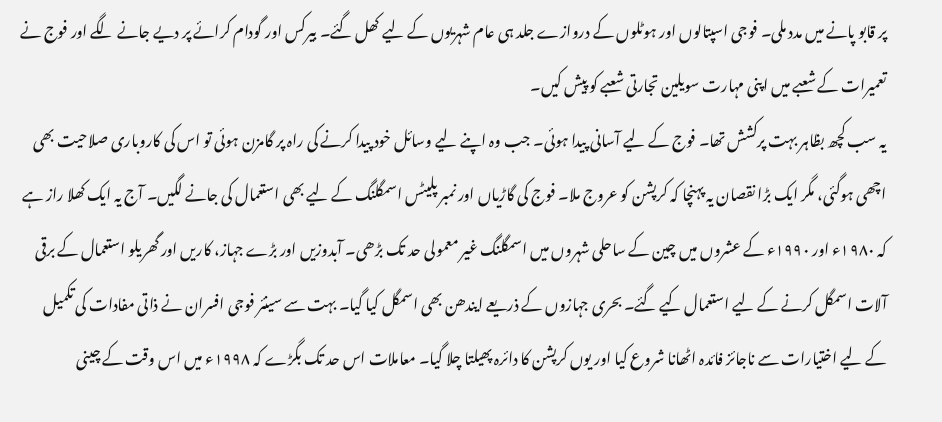پر قابو پانے میں مدد ملی۔ فوجی اسپتالوں اور ہوٹلوں کے دروازے جلد ہی عام شہریوں کے لیے کھل گئے۔ بیرکس اور گودام کرائے پر دیے جانے لگے اور فوج نے تعمیرات کے شعبے میں اپنی مہارت سویلین تجارتی شعبے کو پیش کیں۔
یہ سب کچھ بظاہر بہت پرکشش تھا۔ فوج کے لیے آسانی پیدا ہوئی۔ جب وہ اپنے لیے وسائل خود پیدا کرنے کی راہ پر گامزن ہوئی تو اس کی کاروباری صلاحیت بھی اچھی ہوگئی، مگر ایک بڑا نقصان یہ پہنچا کہ کرپشن کو عروج ملا۔ فوج کی گاڑیاں اور نمبر پلیٹس اسمگلنگ کے لیے بھی استعمال کی جانے لگیں۔ آج یہ ایک کھلا راز ہے کہ ۱۹۸۰ء اور ۱۹۹۰ء کے عشروں میں چین کے ساحلی شہروں میں اسمگلنگ غیر معمولی حد تک بڑھی۔ آبدوزیں اور بڑے جہاز، کاریں اور گھریلو استعمال کے برقی آلات اسمگل کرنے کے لیے استعمال کیے گئے۔ بحری جہازوں کے ذریعے ایندھن بھی اسمگل کیا گیا۔ بہت سے سینئر فوجی افسران نے ذاتی مفادات کی تکمیل کے لیے اختیارات سے ناجائز فائدہ اٹھانا شروع کیا اور یوں کرپشن کا دائرہ پھیلتا چلا گیا۔ معاملات اس حد تک بگڑے کہ ۱۹۹۸ء میں اس وقت کے چینی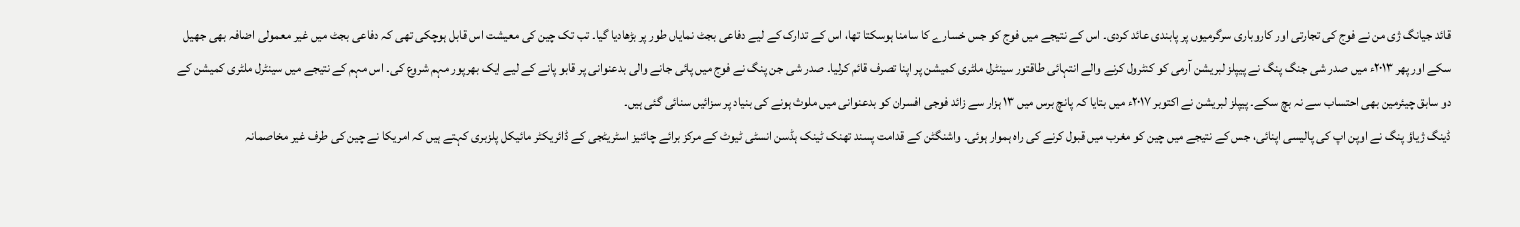قائد جیانگ ژی من نے فوج کی تجارتی اور کاروباری سرگرمیوں پر پابندی عائد کردی۔ اس کے نتیجے میں فوج کو جس خسارے کا سامنا ہوسکتا تھا، اس کے تدارک کے لیے دفاعی بجٹ نمایاں طور پر بڑھادیا گیا۔ تب تک چین کی معیشت اس قابل ہوچکی تھی کہ دفاعی بجٹ میں غیر معمولی اضافہ بھی جھیل سکے اور پھر ۲۰۱۳ء میں صدر شی جنگ پنگ نے پیپلز لبریشن آرمی کو کنٹرول کرنے والے انتہائی طاقتور سینٹرل ملٹری کمیشن پر اپنا تصرف قائم کرلیا۔ صدر شی جن پنگ نے فوج میں پائی جانے والی بدعنوانی پر قابو پانے کے لیے ایک بھرپور مہم شروع کی۔ اس مہم کے نتیجے میں سینٹرل ملٹری کمیشن کے دو سابق چیئرمین بھی احتساب سے نہ بچ سکے۔ پیپلز لبریشن نے اکتوبر ۲۰۱۷ء میں بتایا کہ پانچ برس میں ۱۳ ہزار سے زائد فوجی افسران کو بدعنوانی میں ملوث ہونے کی بنیاد پر سزائیں سنائی گئی ہیں۔
ڈینگ ژیاؤ پنگ نے اوپن اپ کی پالیسی اپنائی، جس کے نتیجے میں چین کو مغرب میں قبول کرنے کی راہ ہموار ہوئی۔ واشنگٹن کے قدامت پسند تھنک ٹینک ہڈسن انسٹی ٹیوٹ کے مرکز برائے چائنیز اسٹریٹجی کے ڈائریکٹر مائیکل پلزبری کہتے ہیں کہ امریکا نے چین کی طرف غیر مخاصمانہ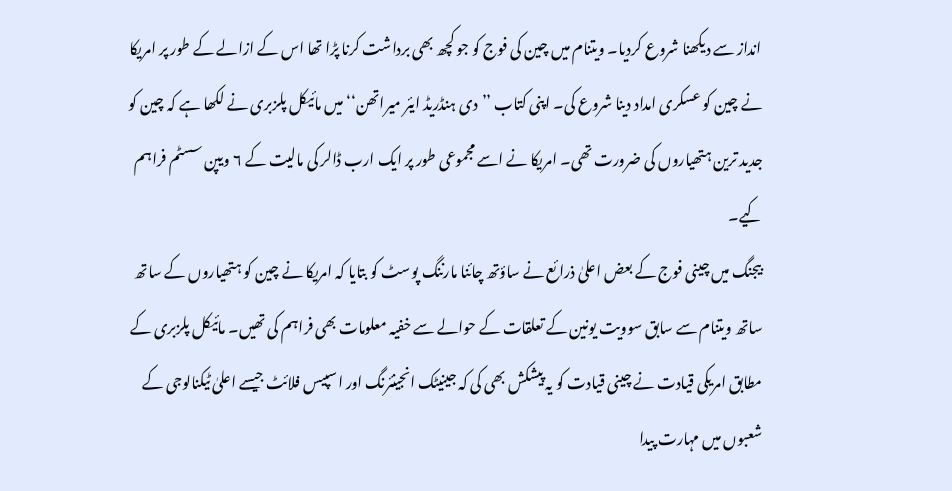انداز سے دیکھنا شروع کردیا۔ ویتنام میں چین کی فوج کو جو کچھ بھی برداشت کرنا پڑا تھا اس کے ازالے کے طور پر امریکا نے چین کو عسکری امداد دینا شروع کی۔ اپنی کتاب ’’دی ہنڈریڈ ایئر میراتھن‘‘ میں مائیکل پلزبری نے لکھا ہے کہ چین کو جدید ترین ہتھیاروں کی ضرورت تھی۔ امریکا نے اسے مجموعی طور پر ایک ارب ڈالر کی مالیت کے ۶ ویپن سسٹم فراہم کیے۔
بیجنگ میں چینی فوج کے بعض اعلیٰ ذرائع نے ساؤتھ چائنا مارننگ پوسٹ کو بتایا کہ امریکا نے چین کو ہتھیاروں کے ساتھ ساتھ ویتنام سے سابق سوویت یونین کے تعلقات کے حوالے سے خفیہ معلومات بھی فراہم کی تھیں۔ مائیکل پلزبری کے مطابق امریکی قیادت نے چینی قیادت کو یہ پیشکش بھی کی کہ جینیٹک انجینئرنگ اور اسپیس فلائٹ جیسے اعلیٰ ٹیکنالوجی کے شعبوں میں مہارت پیدا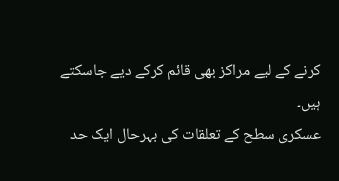کرنے کے لیے مراکز بھی قائم کرکے دیے جاسکتے ہیں۔
عسکری سطح کے تعلقات کی بہرحال ایک حد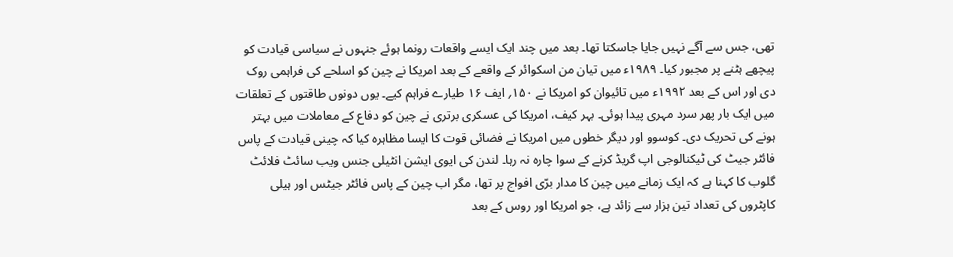تھی، جس سے آگے نہیں جایا جاسکتا تھا۔ بعد میں چند ایک ایسے واقعات رونما ہوئے جنہوں نے سیاسی قیادت کو پیچھے ہٹنے پر مجبور کیا۔ ۱۹۸۹ء میں تیان من اسکوائر کے واقعے کے بعد امریکا نے چین کو اسلحے کی فراہمی روک دی اور اس کے بعد ۱۹۹۲ء میں تائیوان کو امریکا نے ۱۵۰؍ ایف ۱۶ طیارے فراہم کیے۔ یوں دونوں طاقتوں کے تعلقات میں ایک بار پھر سرد مہری پیدا ہوئی۔ بہر کیف، امریکا کی عسکری برتری نے چین کو دفاع کے معاملات میں بہتر ہونے کی تحریک دی۔ کوسوو اور دیگر خطوں میں امریکا نے فضائی قوت کا ایسا مظاہرہ کیا کہ چینی قیادت کے پاس فائٹر جیٹ کی ٹیکنالوجی اپ گریڈ کرنے کے سوا چارہ نہ رہا۔ لندن کی ایوی ایشن انٹیلی جنس ویب سائٹ فلائٹ گلوب کا کہنا ہے کہ ایک زمانے میں چین کا مدار برّی افواج پر تھا، مگر اب چین کے پاس فائٹر جیٹس اور ہیلی کاپٹروں کی تعداد تین ہزار سے زائد ہے، جو امریکا اور روس کے بعد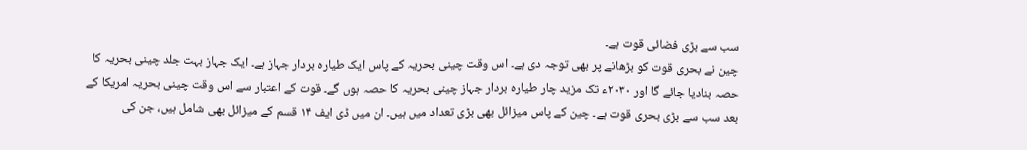سب سے بڑی فضائی قوت ہے۔
چین نے بحری قوت کو بڑھانے پر بھی توجہ دی ہے۔ اس وقت چینی بحریہ کے پاس ایک طیارہ بردار جہاز ہے۔ ایک جہاز بہت جلد چینی بحریہ کا حصہ بنادیا جائے گا اور ۲۰۳۰ء تک مزید چار طیارہ بردار جہاز چینی بحریہ کا حصہ ہوں گے۔ قوت کے اعتبار سے اس وقت چینی بحریہ امریکا کے بعد سب سے بڑی بحری قوت ہے۔ چین کے پاس میزائل بھی بڑی تعداد میں ہیں۔ ان میں ڈی ایف ۱۴ قسم کے میزائل بھی شامل ہیں، جن کی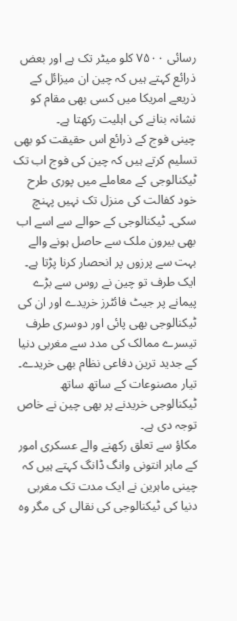رسائی ۷۵۰۰ کلو میٹر تک ہے اور بعض ذرائع کہتے ہیں کہ چین ان میزائل کے ذریعے امریکا میں کسی بھی مقام کو نشانہ بنانے کی اہلیت رکھتا ہے۔
چینی فوج کے ذرائع اس حقیقت کو بھی تسلیم کرتے ہیں کہ چین کی فوج اب تک ٹیکنالوجی کے معاملے میں پوری طرح خود کفالت کی منزل تک نہیں پہنچ سکی۔ ٹیکنالوجی کے حوالے سے اسے اب بھی بیرون ملک سے حاصل ہونے والے بہت سے پرزوں پر انحصار کرنا پڑتا ہے۔ ایک طرف تو چین نے روس سے بڑے پیمانے پر جیٹ فائٹرز خریدے اور ان کی ٹیکنالوجی بھی پائی اور دوسری طرف تیسرے ممالک کی مدد سے مغربی دنیا کے جدید ترین دفاعی نظام بھی خریدے۔ تیار مصنوعات کے ساتھ ساتھ ٹیکنالوجی خریدنے پر بھی چین نے خاص توجہ دی ہے۔
مکاؤ سے تعلق رکھنے والے عسکری امور کے ماہر انتونی وانگ ڈانگ کہتے ہیں کہ چینی ماہرین نے ایک مدت تک مغربی دنیا کی ٹیکنالوجی کی نقالی کی مگر وہ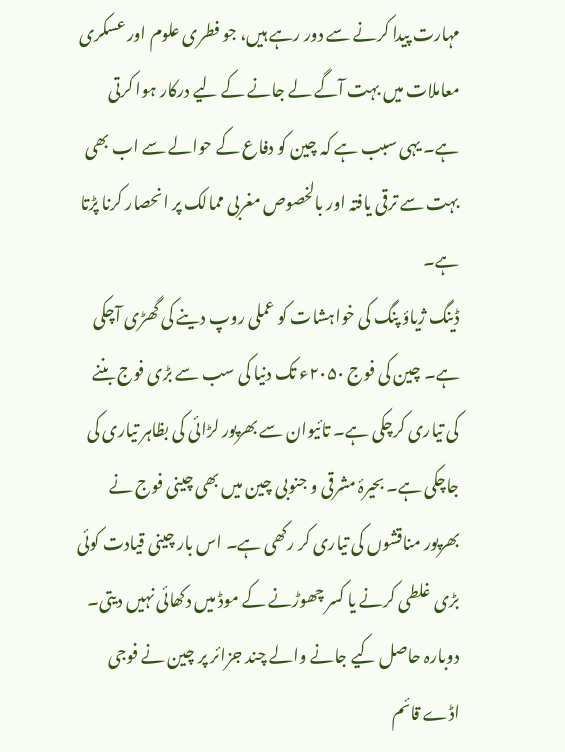مہارت پیدا کرنے سے دور رہے ہیں، جو فطری علوم اور عسکری معاملات میں بہت آگے لے جانے کے لیے درکار ہوا کرتی ہے۔ یہی سبب ہے کہ چین کو دفاع کے حوالے سے اب بھی بہت سے ترقی یافتہ اور بالخصوص مغربی ممالک پر انحصار کرنا پڑتا ہے۔
ڈینگ ژیاؤ پنگ کی خواہشات کو عملی روپ دینے کی گھڑی آچکی ہے۔ چین کی فوج ۲۰۵۰ء تک دنیا کی سب سے بڑی فوج بننے کی تیاری کرچکی ہے۔ تائیوان سے بھرپور لڑائی کی بظاہر تیاری کی جاچکی ہے۔ بحیرۂ مشرقی و جنوبی چین میں بھی چینی فوج نے بھرپور مناقشوں کی تیاری کر رکھی ہے۔ اس بار چینی قیادت کوئی بڑی غلطی کرنے یا کسر چھوڑنے کے موڈ میں دکھائی نہیں دیتی۔ دوبارہ حاصل کیے جانے والے چند جزائر پر چین نے فوجی اڈے قائم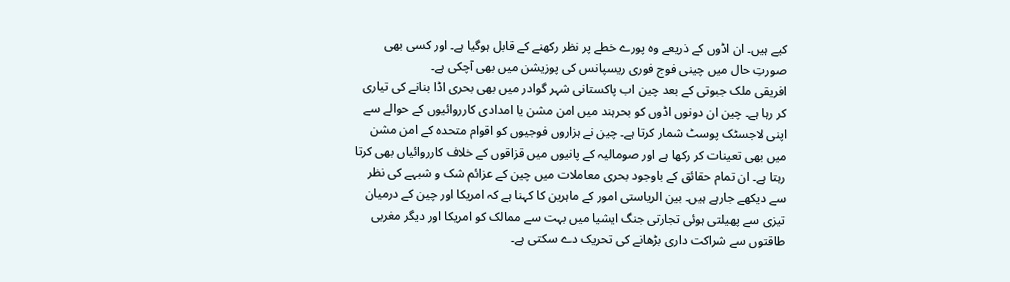کیے ہیں۔ ان اڈوں کے ذریعے وہ پورے خطے پر نظر رکھنے کے قابل ہوگیا ہے۔ اور کسی بھی صورتِ حال میں چینی فوج فوری ریسپانس کی پوزیشن میں بھی آچکی ہے۔
افریقی ملک جبوتی کے بعد چین اب پاکستانی شہر گوادر میں بھی بحری اڈا بنانے کی تیاری کر رہا ہے۔ چین ان دونوں اڈوں کو بحرہند میں امن مشن یا امدادی کارروائیوں کے حوالے سے اپنی لاجسٹک پوسٹ شمار کرتا ہے۔ چین نے ہزاروں فوجیوں کو اقوام متحدہ کے امن مشن میں بھی تعینات کر رکھا ہے اور صومالیہ کے پانیوں میں قزاقوں کے خلاف کارروائیاں بھی کرتا رہتا ہے۔ ان تمام حقائق کے باوجود بحری معاملات میں چین کے عزائم شک و شبہے کی نظر سے دیکھے جارہے ہیں۔ بین الریاستی امور کے ماہرین کا کہنا ہے کہ امریکا اور چین کے درمیان تیزی سے پھیلتی ہوئی تجارتی جنگ ایشیا میں بہت سے ممالک کو امریکا اور دیگر مغربی طاقتوں سے شراکت داری بڑھانے کی تحریک دے سکتی ہے۔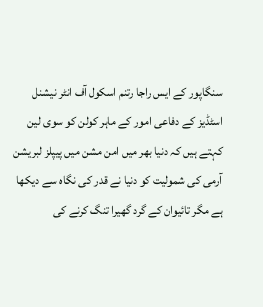سنگاپور کے ایس راجا رتنم اسکول آف انٹر نیشنل اسٹڈیز کے دفاعی امور کے ماہر کولن کو سوی لین کہتے ہیں کہ دنیا بھر میں امن مشن میں پیپلز لبریشن آرمی کی شمولیت کو دنیا نے قدر کی نگاہ سے دیکھا ہے مگر تائیوان کے گرد گھیرا تنگ کرنے کی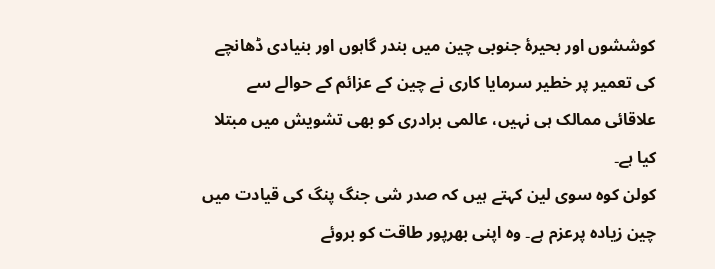کوششوں اور بحیرۂ جنوبی چین میں بندر گاہوں اور بنیادی ڈھانچے کی تعمیر پر خطیر سرمایا کاری نے چین کے عزائم کے حوالے سے علاقائی ممالک ہی نہیں، عالمی برادری کو بھی تشویش میں مبتلا کیا ہے۔
کولن کوہ سوی لین کہتے ہیں کہ صدر شی جنگ پنگ کی قیادت میں چین زیادہ پرعزم ہے۔ وہ اپنی بھرپور طاقت کو بروئے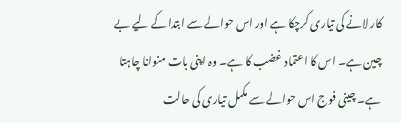کار لانے کی تیاری کرچکا ہے اور اس حوالے سے ابتدا کے لیے بے چین ہے۔ اس کا اعتماد غضب کا ہے۔ وہ اپنی بات منوانا چاہتا ہے۔ چینی فوج اس حوالے سے مکمل تیاری کی حالت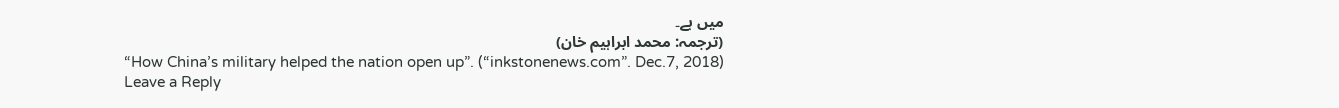میں ہے۔
(ترجمہ: محمد ابراہیم خان)
“How China’s military helped the nation open up”. (“inkstonenews.com”. Dec.7, 2018)
Leave a Reply